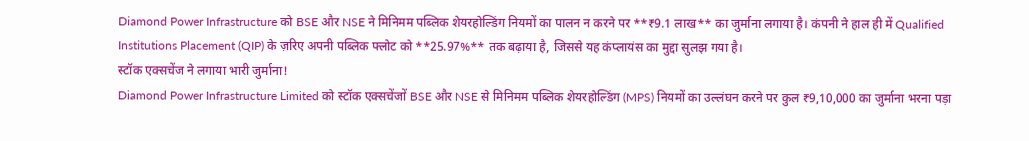Diamond Power Infrastructure को BSE और NSE ने मिनिमम पब्लिक शेयरहोल्डिंग नियमों का पालन न करने पर **₹9.1 लाख** का जुर्माना लगाया है। कंपनी ने हाल ही में Qualified Institutions Placement (QIP) के ज़रिए अपनी पब्लिक फ्लोट को **25.97%** तक बढ़ाया है, जिससे यह कंप्लायंस का मुद्दा सुलझ गया है।
स्टॉक एक्सचेंज ने लगाया भारी जुर्माना!
Diamond Power Infrastructure Limited को स्टॉक एक्सचेंजों BSE और NSE से मिनिमम पब्लिक शेयरहोल्डिंग (MPS) नियमों का उल्लंघन करने पर कुल ₹9,10,000 का जुर्माना भरना पड़ा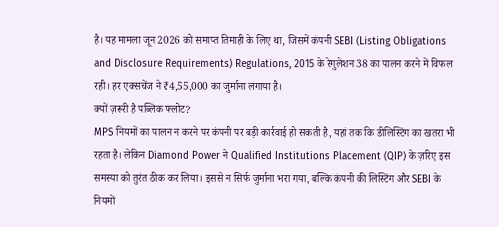है। यह मामला जून 2026 को समाप्त तिमाही के लिए था, जिसमें कंपनी SEBI (Listing Obligations and Disclosure Requirements) Regulations, 2015 के रेगुलेशन 38 का पालन करने में विफल रही। हर एक्सचेंज ने ₹4,55,000 का जुर्माना लगाया है।
क्यों ज़रूरी है पब्लिक फ्लोट?
MPS नियमों का पालन न करने पर कंपनी पर बड़ी कार्रवाई हो सकती है, यहां तक कि डीलिस्टिंग का खतरा भी रहता है। लेकिन Diamond Power ने Qualified Institutions Placement (QIP) के ज़रिए इस समस्या को तुरंत ठीक कर लिया। इससे न सिर्फ जुर्माना भरा गया, बल्कि कंपनी की लिस्टिंग और SEBI के नियमों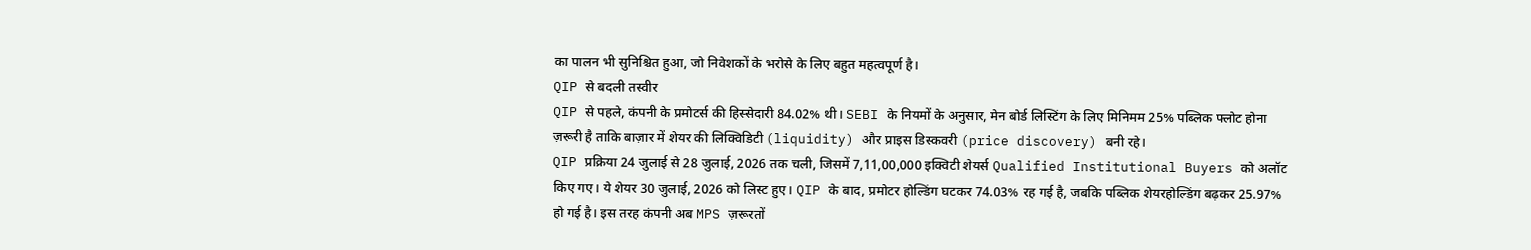का पालन भी सुनिश्चित हुआ, जो निवेशकों के भरोसे के लिए बहुत महत्वपूर्ण है।
QIP से बदली तस्वीर
QIP से पहले, कंपनी के प्रमोटर्स की हिस्सेदारी 84.02% थी। SEBI के नियमों के अनुसार, मेन बोर्ड लिस्टिंग के लिए मिनिमम 25% पब्लिक फ्लोट होना ज़रूरी है ताकि बाज़ार में शेयर की लिक्विडिटी (liquidity) और प्राइस डिस्कवरी (price discovery) बनी रहे।
QIP प्रक्रिया 24 जुलाई से 28 जुलाई, 2026 तक चली, जिसमें 7,11,00,000 इक्विटी शेयर्स Qualified Institutional Buyers को अलॉट किए गए। ये शेयर 30 जुलाई, 2026 को लिस्ट हुए। QIP के बाद, प्रमोटर होल्डिंग घटकर 74.03% रह गई है, जबकि पब्लिक शेयरहोल्डिंग बढ़कर 25.97% हो गई है। इस तरह कंपनी अब MPS ज़रूरतों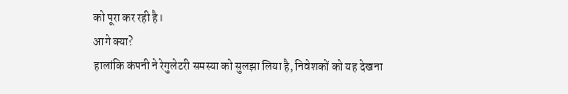को पूरा कर रही है।
आगे क्या?
हालांकि कंपनी ने रेगुलेटरी समस्या को सुलझा लिया है, निवेशकों को यह देखना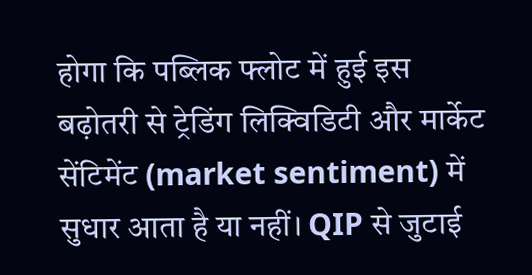होगा कि पब्लिक फ्लोट में हुई इस बढ़ोतरी से ट्रेडिंग लिक्विडिटी और मार्केट सेंटिमेंट (market sentiment) में सुधार आता है या नहीं। QIP से जुटाई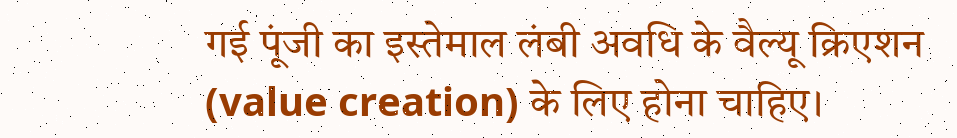गई पूंजी का इस्तेमाल लंबी अवधि के वैल्यू क्रिएशन (value creation) के लिए होना चाहिए।